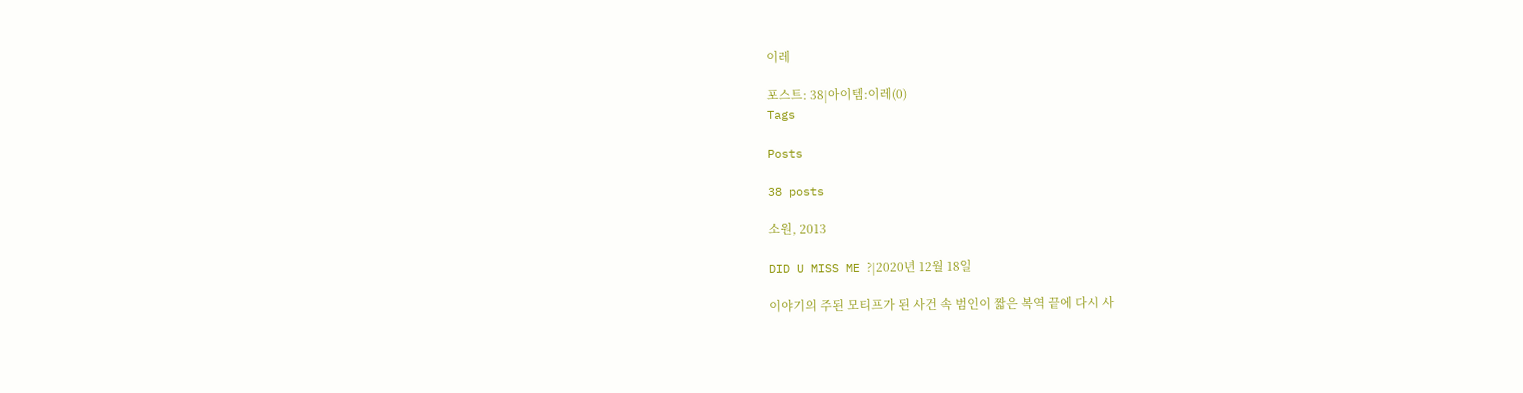이레

포스트: 38|아이템:이레(0)
Tags

Posts

38 posts

소원, 2013

DID U MISS ME ?|2020년 12월 18일

이야기의 주된 모티프가 된 사건 속 범인이 짧은 복역 끝에 다시 사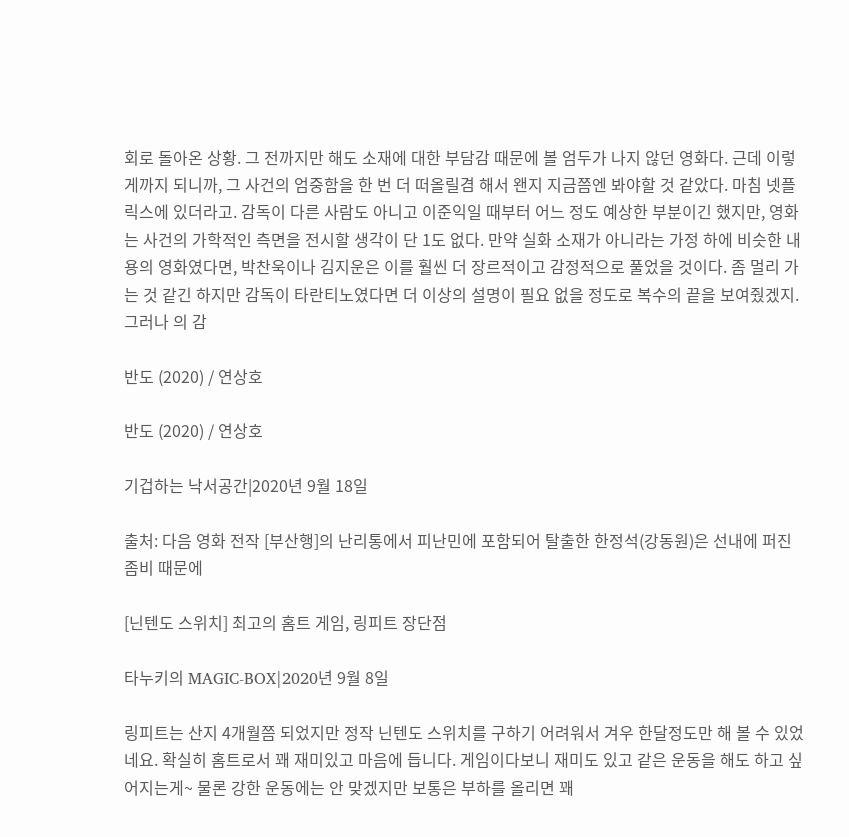회로 돌아온 상황. 그 전까지만 해도 소재에 대한 부담감 때문에 볼 엄두가 나지 않던 영화다. 근데 이렇게까지 되니까, 그 사건의 엄중함을 한 번 더 떠올릴겸 해서 왠지 지금쯤엔 봐야할 것 같았다. 마침 넷플릭스에 있더라고. 감독이 다른 사람도 아니고 이준익일 때부터 어느 정도 예상한 부분이긴 했지만, 영화는 사건의 가학적인 측면을 전시할 생각이 단 1도 없다. 만약 실화 소재가 아니라는 가정 하에 비슷한 내용의 영화였다면, 박찬욱이나 김지운은 이를 훨씬 더 장르적이고 감정적으로 풀었을 것이다. 좀 멀리 가는 것 같긴 하지만 감독이 타란티노였다면 더 이상의 설명이 필요 없을 정도로 복수의 끝을 보여줬겠지. 그러나 의 감

반도 (2020) / 연상호

반도 (2020) / 연상호

기겁하는 낙서공간|2020년 9월 18일

출처: 다음 영화 전작 [부산행]의 난리통에서 피난민에 포함되어 탈출한 한정석(강동원)은 선내에 퍼진 좀비 때문에

[닌텐도 스위치] 최고의 홈트 게임, 링피트 장단점

타누키의 MAGIC-BOX|2020년 9월 8일

링피트는 산지 4개월쯤 되었지만 정작 닌텐도 스위치를 구하기 어려워서 겨우 한달정도만 해 볼 수 있었네요. 확실히 홈트로서 꽤 재미있고 마음에 듭니다. 게임이다보니 재미도 있고 같은 운동을 해도 하고 싶어지는게~ 물론 강한 운동에는 안 맞겠지만 보통은 부하를 올리면 꽤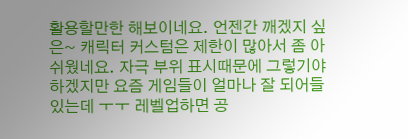활용할만한 해보이네요. 언젠간 깨겠지 싶은~ 캐릭터 커스텀은 제한이 많아서 좀 아쉬웠네요. 자극 부위 표시때문에 그렇기야 하겠지만 요즘 게임들이 얼마나 잘 되어들 있는데 ㅜㅜ 레벨업하면 공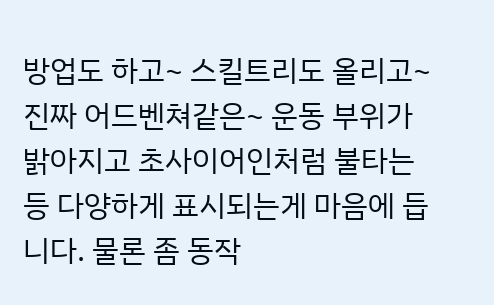방업도 하고~ 스킬트리도 올리고~ 진짜 어드벤쳐같은~ 운동 부위가 밝아지고 초사이어인처럼 불타는 등 다양하게 표시되는게 마음에 듭니다. 물론 좀 동작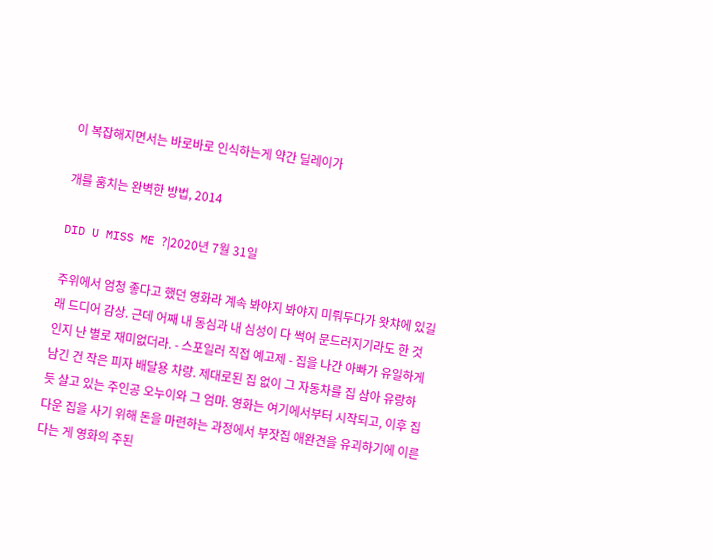이 복잡해지면서는 바로바로 인식하는게 약간 딜레이가

개를 훔치는 완벽한 방법, 2014

DID U MISS ME ?|2020년 7월 31일

주위에서 엄청 좋다고 했던 영화라 계속 봐야지 봐야지 미뤄두다가 왓챠에 있길래 드디어 감상. 근데 어째 내 동심과 내 심성이 다 썩어 문드러지기라도 한 것인지 난 별로 재미없더라. - 스포일러 직접 예고제 - 집을 나간 아빠가 유일하게 남긴 건 작은 피자 배달용 차량. 제대로된 집 없이 그 자동차를 집 삼아 유랑하듯 살고 있는 주인공 오누이와 그 엄마. 영화는 여기에서부터 시작되고, 이후 집다운 집을 사기 위해 돈을 마련하는 과정에서 부잣집 애완견을 유괴하기에 이른다는 게 영화의 주된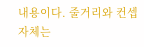내용이다. 줄거리와 컨셉 자체는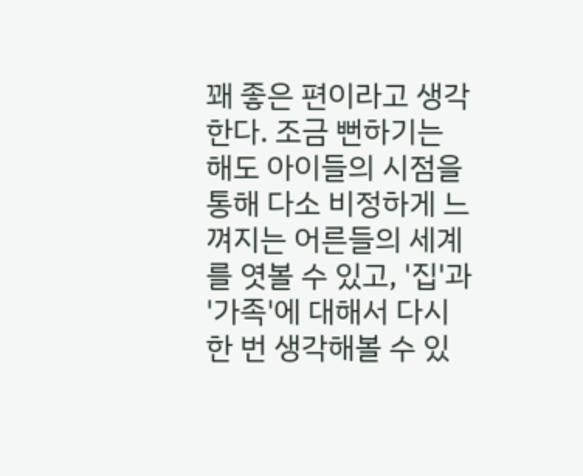꽤 좋은 편이라고 생각한다. 조금 뻔하기는 해도 아이들의 시점을 통해 다소 비정하게 느껴지는 어른들의 세계를 엿볼 수 있고, '집'과 '가족'에 대해서 다시 한 번 생각해볼 수 있